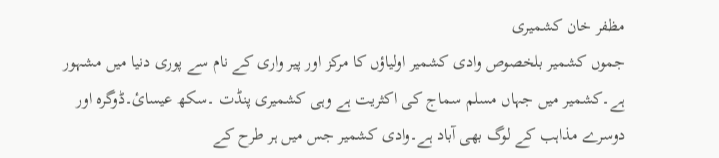مظفر خان کشمیری
جموں کشمیر بلخصوص وادی کشمیر اولیاؤں کا مرکز اور پیر واری کے نام سے پوری دنیا میں مشہور ہے۔کشمیر میں جہاں مسلم سماج کی اکثریت ہے وہی کشمیری پنڈت ۔سکھ عیسائ۔ڈوگرہ اور دوسرے مذاہب کے لوگ بھی آباد ہے۔وادی کشمیر جس میں ہر طرح کے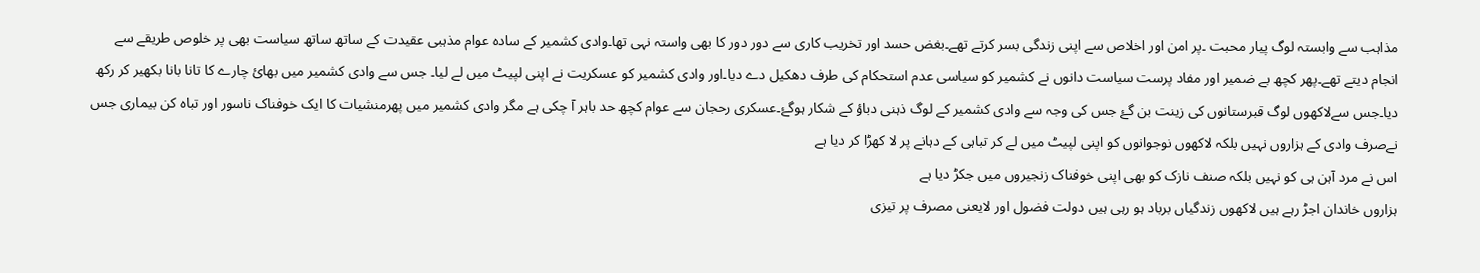مذاہب سے وابستہ لوگ پیار محبت ۔پر امن اور اخلاص سے اپنی زندگی بسر کرتے تھے۔بغض حسد اور تخریب کاری سے دور دور کا بھی واستہ نہی تھا۔وادی کشمیر کے سادہ عوام مذہبی عقیدت کے ساتھ ساتھ سیاست بھی پر خلوص طریقے سے انجام دیتے تھے۔پھر کچھ بے ضمیر اور مفاد پرست سیاست دانوں نے کشمیر کو سیاسی عدم استحکام کی طرف دھکیل دے دیا۔اور وادی کشمیر کو عسکریت نے اپنی لپیٹ میں لے لیا۔ جس سے وادی کشمیر میں بھائ چارے کا تانا بانا بکھیر کر رکھ دیا۔جس سےلاکھوں لوگ قبرستانوں کی زینت بن گۓ جس کی وجہ سے وادی کشمیر کے لوگ ذہنی دباؤ کے شکار ہوگۓ۔عسکری رحجان سے عوام کچھ حد باہر آ چکی ہے مگر وادی کشمیر میں پھرمنشیات کا ایک خوفناک ناسور اور تباہ کن بیماری جس نےصرف وادی کے ہزاروں نہیں بلکہ لاکھوں نوجوانوں کو اپنی لپیٹ میں لے کر تباہی کے دہانے پر لا کھڑا کر دیا ہے
اس نے مرد آہن ہی کو نہیں بلکہ صنف نازک کو بھی اپنی خوفناک زنجیروں میں جکڑ دیا ہے
ہزاروں خاندان اجڑ رہے ہیں لاکھوں زندگیاں برباد ہو رہی ہیں دولت فضول اور لایعنی مصرف پر تیزی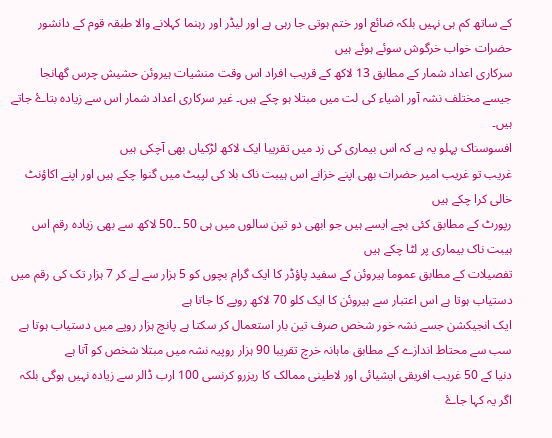کے ساتھ کم ہی نہیں بلکہ ضائع اور ختم ہوتی جا رہی ہے اور لیڈر اور رہنما کہلانے والا طبقہ قوم کے دانشور حضرات خواب خرگوش سوئے ہوئے ہیں
سرکاری اعداد شمار کے مطابق 13 لاکھ کے قریب افراد اس وقت منشیات ہیروئن حشیش چرس گھانجا جیسے مختلف نشہ آور اشیاء کی لت میں مبتلا ہو چکے ہیں۔ غیر سرکاری اعداد شمار اس سے زیادہ بتاۓ جاتے ہیں۔
افسوسناک پہلو یہ ہے کہ اس بیماری کی زد میں تقریبا ایک لاکھ لڑکیاں بھی آچکی ہیں
غریب تو غریب امیر حضرات بھی اپنے خزانے اس ہیبت ناک بلا کی لپیٹ میں گنوا چکے ہیں اور اپنے اکاؤنٹ خالی کرا چکے ہیں
رپورٹ کے مطابق کئی بچے ایسے ہیں جو ابھی دو تین سالوں میں ہی 50 ۔۔50 لاکھ سے بھی زیادہ رقم اس ہیبت ناک بیماری پر لٹا چکے ہیں
تفصیلات کے مطابق عموما ہیروئن کے سفید پاؤڈر کا ایک گرام بچوں کو 5 ہزار سے لے کر 7 ہزار تک کی رقم میں دستیاب ہوتا ہے اس اعتبار سے ہیروئن کا ایک کلو 70 لاکھ روپے کا جاتا ہے
ایک انجیکشن جسے نشہ خور شخص صرف تین بار استعمال کر سکتا ہے پانچ ہزار روپے میں دستیاب ہوتا ہے
سب سے محتاط اندازے کے مطابق ماہانہ خرچ تقریبا 90 ہزار روپیہ نشہ میں مبتلا شخص کو آتا ہے
دنیا کے 50 غریب افریقی ایشیائی اور لاطینی ممالک کا ریزرو کرنسی 100 ارب ڈالر سے زیادہ نہیں ہوگی بلکہ اگر یہ کہا جاۓ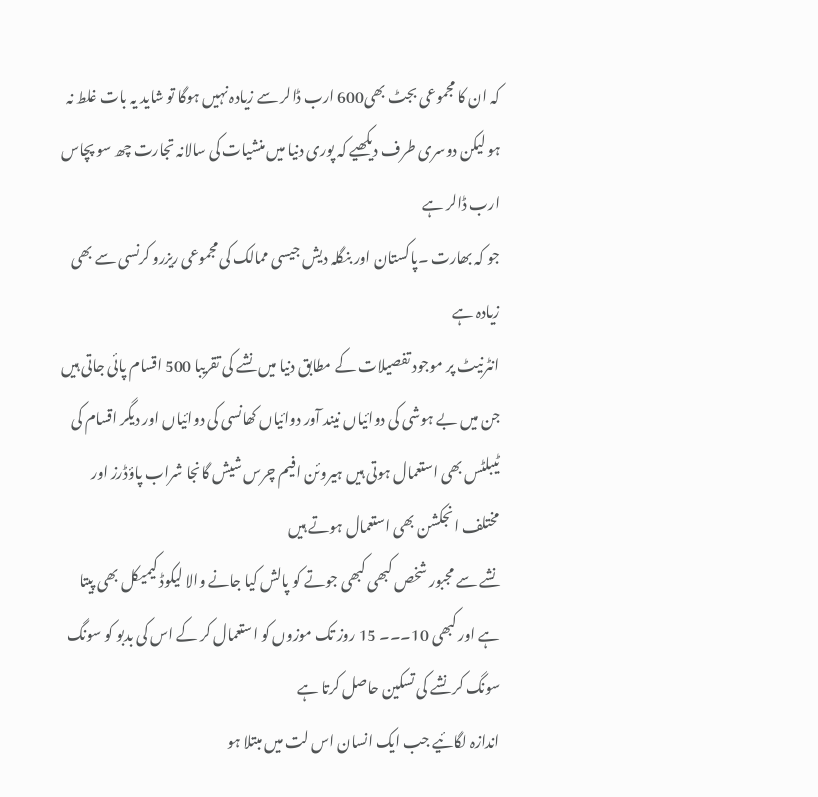کہ ان کا مجموعی بجٹ بھی600 ارب ڈالر سے زیادہ نہیں ہوگا تو شاید یہ بات غلط نہ ہو لیکن دوسری طرف دیکھیے کہ پوری دنیا میں منشیات کی سالانہ تجارت چھ سو پچاس ارب ڈالر ہے
جو کہ بھارت ۔پاکستان اور بنگلہ دیش جیسی ممالک کی مجموعی ریزرو کرنسی سے بھی زیادہ ہے
انٹرنیٹ پر موجود تفصیلات کے مطابق دنیا میں نشے کی تقریبا 500 اقسام پائی جاتی ہیں جن میں بے ہوشی کی دوائیاں نیند آور دوائیاں کھانسی کی دوائیاں اور دیگر اقسام کی ٹیبلٹس بھی استعمال ہوتی ہیں ہیروئن افیم چرس شیش گانجا شراب پاؤڈرز اور مختلف انجکشن بھی استعمال ہوتے ہیں
نشے سے مجبور شخص کبھی کبھی جوتے کو پالش کیا جانے والا لیکوڈ کیمیکل بھی پیتا ہے اور کبھی 10۔۔۔ 15 روز تک موزوں کو استعمال کر کے اس کی بدبو کو سونگ سونگ کر نشے کی تسکین حاصل کرتا ہے
اندازہ لگائیے جب ایک انسان اس لت میں مبتلا ہو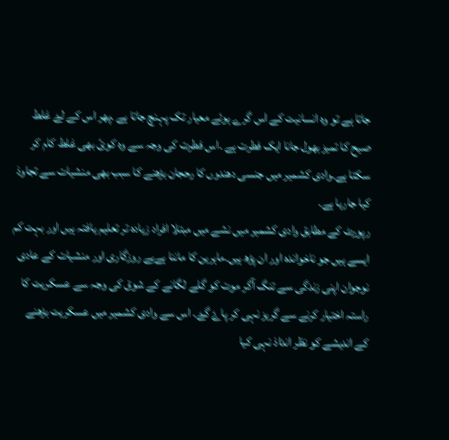جاتا ہے تو وہ انسانیت کے اس گرے ہوئے معیار تک پہنچ جاتا ہے .پھر اس کے لۓ غلط صیح کا تمیز بھول جانا ایک فطرت ہے ۔اس فطرت کی وجہ سے وہ کوئ بھی غلط کام کر سکتا ہے۔وادی کشمیر میں جنسی دھندوں کا رحجان بڑھنے کا سبب بھی منشیات سے تجاوذ کیا جارہا ہے۔
رپورٹ کے مطابق وادی کشمیر میں نشے میں مبتلا افراد زیادہ تر تعلیم یافتہ ہیں اور بہت کم ایسے ہیں جو ناخواندہ اور ان پڑھ ہیں۔ماہرین کا ماننا ہےبے روزگاری اور منشیات کے عادی نوجوان اپنی زندگی سے تنگ آگر موت کو گلے لگانے کے شوق کی وجہ سے عسکریت کا راستہ اختیار کرنے سے گریز نہی کر پاۓ گۓ۔ اس سے وادی کشمیر میں عسکریت بڑھنے کے اندیشے کو نظر انداذ نہی کیا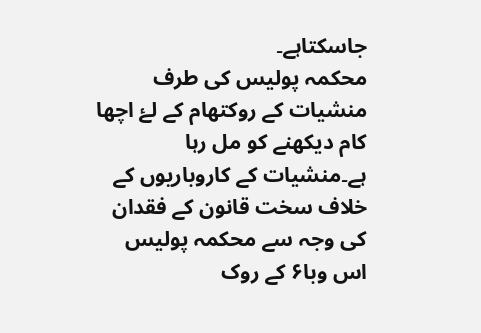جاسکتاہے۔
محکمہ پولیس کی طرف منشیات کے روکتھام کے لۓ اچھا کام دیکھنے کو مل رہا ہے۔منشیات کے کاروباریوں کے خلاف سخت قانون کے فقدان کی وجہ سے محکمہ پولیس اس وبا۶ کے روک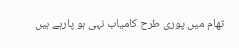تھام میں پوری طرح کامیاب نہی ہو پارہے ہیں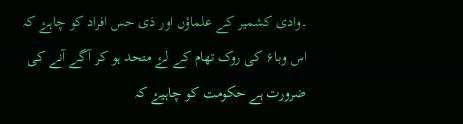۔وادی کشمیر کے علماؤں اور ذی حس افراد کو چاہۓ کہ اس وبا۶ کی روک تھام کے لۓ متحد ہو کر آگے آنے کی ضرورت ہے حکومت کو چاہیۓ کہ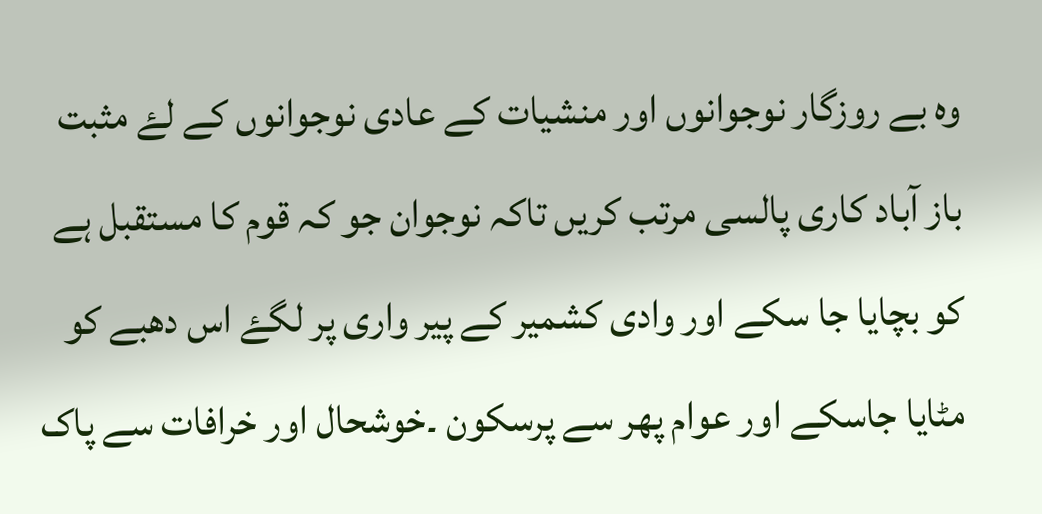وہ بے روزگار نوجوانوں اور منشیات کے عادی نوجوانوں کے لۓ مثبت باز آباد کاری پالسی مرتب کریں تاکہ نوجوان جو کہ قوم کا مستقبل ہے کو بچایا جا سکے اور وادی کشمیر کے پیر واری پر لگۓ اس دھبے کو مٹایا جاسکے اور عوام پھر سے پرسکون ۔خوشحال اور خرافات سے پاک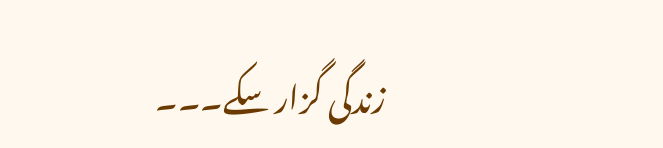زندگی گزار سکے۔۔۔